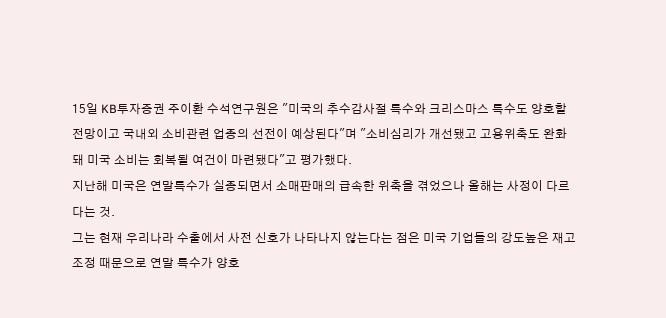15일 KB투자증권 주이환 수석연구원은 "미국의 추수감사절 특수와 크리스마스 특수도 양호할 전망이고 국내외 소비관련 업종의 선전이 예상된다"며 "소비심리가 개선됐고 고용위축도 완화돼 미국 소비는 회복될 여건이 마련됐다"고 평가했다.
지난해 미국은 연말특수가 실종되면서 소매판매의 급속한 위축을 겪었으나 올해는 사정이 다르다는 것.
그는 현재 우리나라 수출에서 사전 신호가 나타나지 않는다는 점은 미국 기업들의 강도높은 재고 조정 때문으로 연말 특수가 양호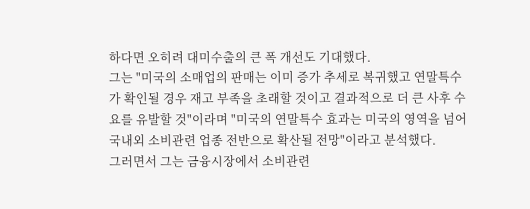하다면 오히려 대미수출의 큰 폭 개선도 기대했다.
그는 "미국의 소매업의 판매는 이미 증가 추세로 복귀했고 연말특수가 확인될 경우 재고 부족을 초래할 것이고 결과적으로 더 큰 사후 수요를 유발할 것"이라며 "미국의 연말특수 효과는 미국의 영역을 넘어 국내외 소비관련 업종 전반으로 확산될 전망"이라고 분석했다.
그러면서 그는 금융시장에서 소비관련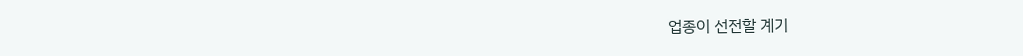업종이 선전할 계기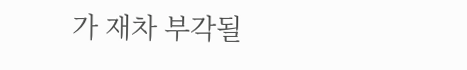가 재차 부각될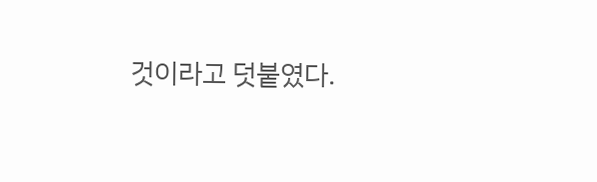것이라고 덧붙였다.